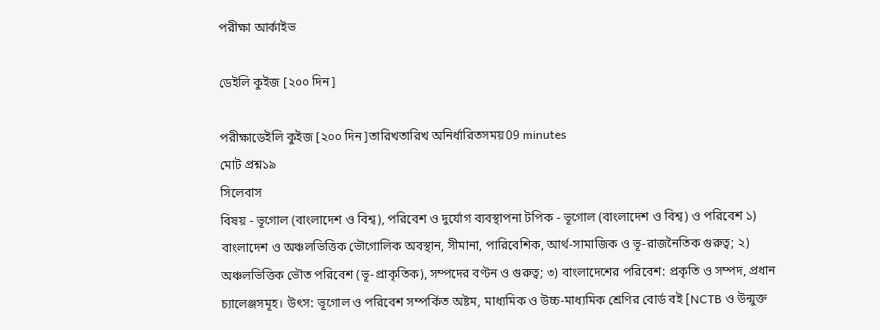পরীক্ষা আর্কাইভ

ডেইলি কুইজ [২০০ দিন]

পরীক্ষাডেইলি কুইজ [২০০ দিন]তারিখতারিখ অনির্ধারিতসময়09 minutes
মোট প্রশ্ন১৯
সিলেবাস
বিষয় - ভূগোল (বাংলাদেশ ও বিশ্ব), পরিবেশ ও দুর্যোগ ব্যবস্থাপনা টপিক - ভূগোল (বাংলাদেশ ও বিশ্ব) ও পরিবেশ ১) বাংলাদেশ ও অঞ্চলভিত্তিক ভৌগোলিক অবস্থান, সীমানা, পারিবেশিক, আর্থ-সামাজিক ও ভূ-রাজনৈতিক গুরুত্ব; ২) অঞ্চলভিত্তিক ভৌত পরিবেশ (ভূ-প্রাকৃতিক), সম্পদের বণ্টন ও গুরুত্ব; ৩) বাংলাদেশের পরিবেশ: প্রকৃতি ও সম্পদ, প্রধান চ্যালেঞ্জসমূহ। উৎস: ভূগোল ও পরিবেশ সম্পর্কিত অষ্টম, মাধ্যমিক ও উচ্চ-মাধ্যমিক শ্রেণির বোর্ড বই [NCTB ও উন্মুক্ত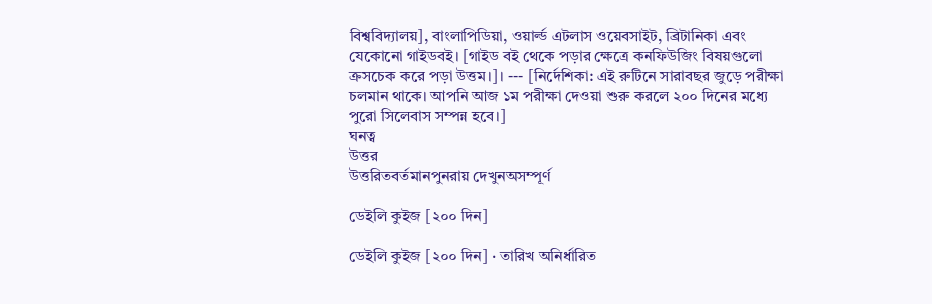বিশ্ববিদ্যালয়], বাংলাপিডিয়া, ওয়ার্ল্ড এটলাস ওয়েবসাইট, ব্রিটানিকা এবং যেকোনো গাইডবই। [গাইড বই থেকে পড়ার ক্ষেত্রে কনফিউজিং বিষয়গুলো ক্রসচেক করে পড়া উত্তম।]। --- [নির্দেশিকা: এই রুটিনে সারাবছর জুড়ে পরীক্ষা চলমান থাকে। আপনি আজ ১ম পরীক্ষা দেওয়া শুরু করলে ২০০ দিনের মধ্যে পুরো সিলেবাস সম্পন্ন হবে।]
ঘনত্ব
উত্তর
উত্তরিতবর্তমানপুনরায় দেখুনঅসম্পূর্ণ

ডেইলি কুইজ [২০০ দিন]

ডেইলি কুইজ [২০০ দিন] · তারিখ অনির্ধারিত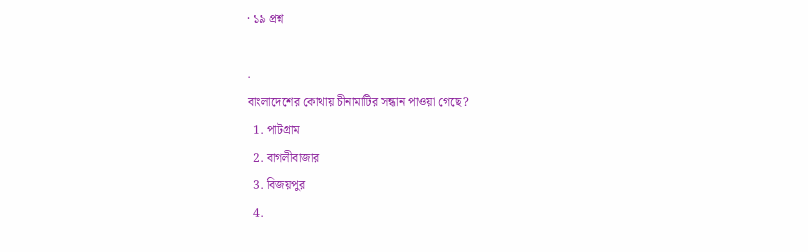· ১৯ প্রশ্ন

.
বাংলাদেশের কোথায় চীনামাটির সন্ধান পাওয়া গেছে?
  1. পাটগ্রাম
  2. বাগলীবাজার
  3. বিজয়পুর
  4.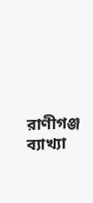রাণীগঞ্জ
ব্যাখ্যা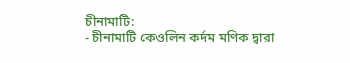চীনামাটি:
- চীনামাটি কেওলিন কর্দম মণিক দ্বারা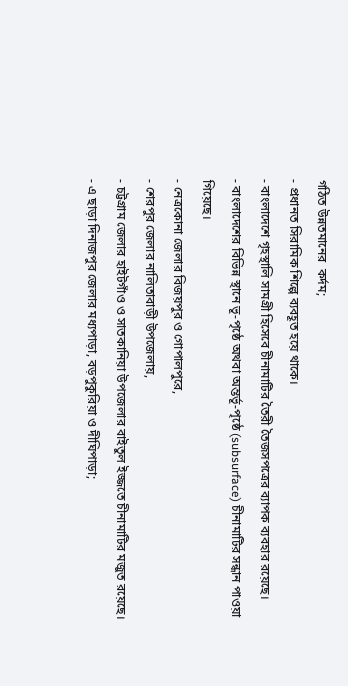গঠিত উন্নতমানের  কর্দম;
- প্রধানত সিরামিক শিল্পে ব্যবহূত হয়ে থাকে।
- বাংলাদেশে গৃহস্থালি সামগ্রী হিসেবে চীনামাটির তৈরী তৈজসপত্রের ব্যাপক ব্যবহার রয়েছে।
- বাংলাদেশের বিভিন্ন স্থানে ভূ-পৃষ্ঠে অথবা অন্তর্ভূ-পৃষ্ঠে (subsurface) চীনামাটির সন্ধান পাওয়া গিয়েছে।
- নেত্রকোনা জেলার বিজয়পুর ও গোপালপুরে,
- শেরপুর জেলার নালিতাবাড়ী উপজেলায়,
- চট্টগ্রাম জেলার হাইটগাঁও ও সাতকানিয়া উপজেলার বাইতুল ইজ্জতে চীনামাটির মজুত রয়েছে।
- এ ছাড়া দিনাজপুর জেলার মধ্যপাড়া, বড়পুকুরিয়া ও দীঘিপাড়া;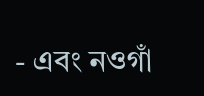- এবং নওগাঁ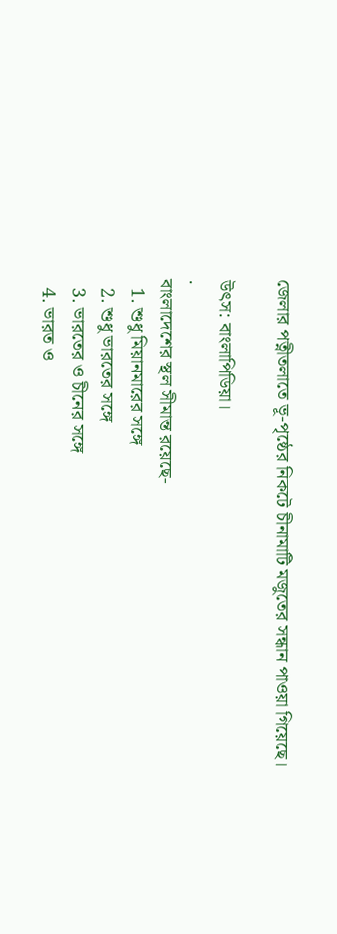জেলার পত্নীতলাতে ভূ-পৃষ্ঠের নিকটে চীনামাটি মজুতের সন্ধান পাওয়া গিয়েছে।

উৎস: বাংলাপিডিয়া।
.
বাংলাদেশের স্থল সীমান্ত রয়েছে-
  1. শুধু মিয়ানমারের সঙ্গে
  2. শুধু ভারতের সঙ্গে
  3. ভারতের ও চীনের সঙ্গে
  4. ভারত ও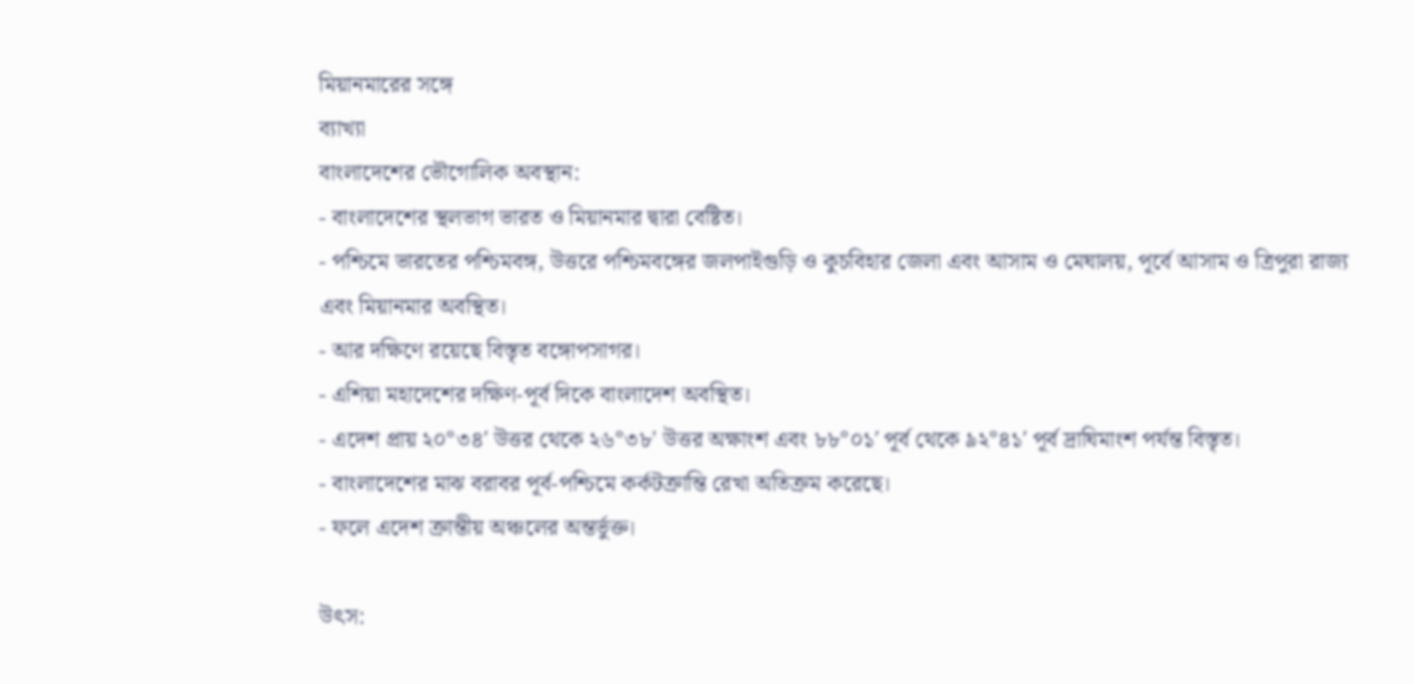মিয়ানমারের সঙ্গে
ব্যাখ্যা
বাংলাদেশের ভৌগোলিক অবস্থান:
- বাংলাদেশের স্থলভাগ ভারত ও মিয়ানমার দ্বারা বেষ্টিত।
- পশ্চিমে ভারতের পশ্চিমবঙ্গ, উত্তরে পশ্চিমবঙ্গের জলপাইগুড়ি ও কুচবিহার জেলা এবং আসাম ও মেঘালয়, পূর্বে আসাম ও ত্রিপুরা রাজ্য এবং মিয়ানমার অবস্থিত।
- আর দক্ষিণে রয়েছে বিস্তৃত বঙ্গোপসাগর।
- এশিয়া মহাদেশের দক্ষিণ-পূর্ব দিকে বাংলাদেশ অবস্থিত।
- এদেশ প্রায় ২০°৩৪′ উত্তর থেকে ২৬°৩৮' উত্তর অক্ষাংশ এবং ৮৮°০১′ পূর্ব থেকে ৯২°৪১′ পূর্ব দ্রাঘিমাংশ পর্যন্ত বিস্তৃত।
- বাংলাদেশের মাঝ বরাবর পূর্ব-পশ্চিমে কর্কটক্রান্তি রেখা অতিক্রম করেছে।
- ফলে এদেশ ক্রান্তীয় অঞ্চলের অন্তর্ভুক্ত।

উৎস: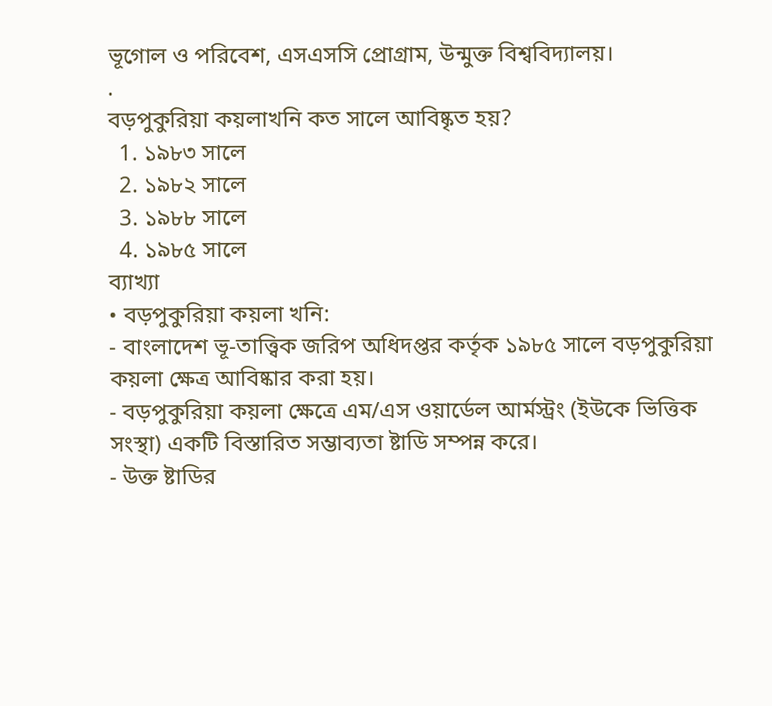ভূগোল ও পরিবেশ, এসএসসি প্রোগ্রাম, উন্মুক্ত বিশ্ববিদ্যালয়।
.
বড়পুকুরিয়া কয়লাখনি কত সালে আবিষ্কৃত হয়?
  1. ১৯৮৩ সালে
  2. ১৯৮২ সালে
  3. ১৯৮৮ সালে
  4. ১৯৮৫ সালে
ব্যাখ্যা
• বড়পুকুরিয়া কয়লা খনি:
- বাংলাদেশ ভূ-তাত্ত্বিক জরিপ অধিদপ্তর কর্তৃক ১৯৮৫ সালে বড়পুকুরিয়া কয়লা ক্ষেত্র আবিষ্কার করা হয়।
- বড়পুকুরিয়া কয়লা ক্ষেত্রে এম/এস ওয়ার্ডেল আর্মস্ট্রং (ইউকে ভিত্তিক সংস্থা) একটি বিস্তারিত সম্ভাব্যতা ষ্টাডি সম্পন্ন করে।
- উক্ত ষ্টাডির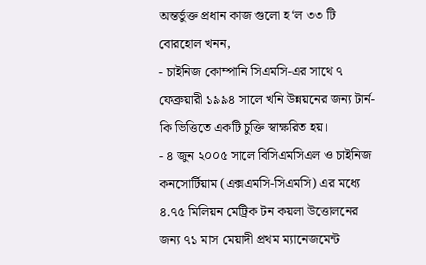অন্তর্ভুক্ত প্রধান কাজ গুলো হ‘ল ৩৩ টি বোরহোল খনন,
- চাইনিজ কোম্পানি সিএমসি-এর সাথে ৭ ফেব্রুয়ারী ১৯৯৪ সালে খনি উন্নয়নের জন্য টার্ন-কি ভিত্তিতে একটি চুক্তি স্বাক্ষরিত হয়।
- ৪ জুন ২০০৫ সালে বিসিএমসিএল ও চাইনিজ কনসোর্টিয়াম (এক্সএমসি-সিএমসি) এর মধ্যে ৪.৭৫ মিলিয়ন মেট্রিক টন কয়লা উত্তোলনের জন্য ৭১ মাস মেয়াদী প্রথম ম্যানেজমেন্ট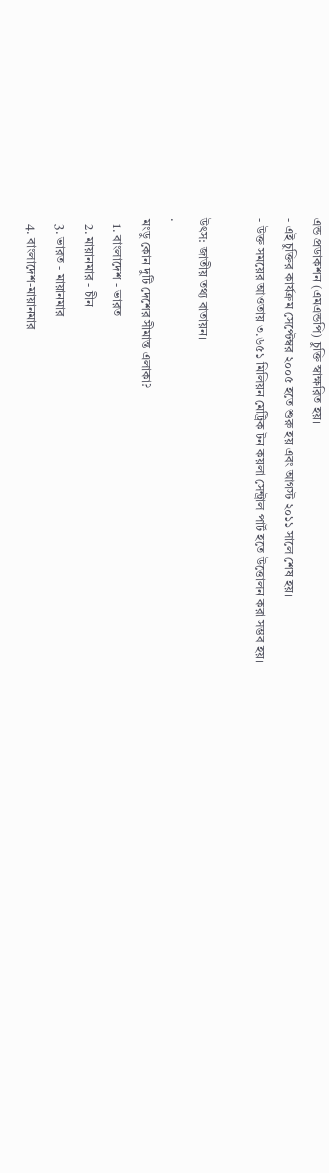এন্ড প্রডাকশন (এমএন্ডপি) চুক্তি স্বাক্ষরিত হয়।
- এই চুক্তির কার্যক্রম সেপ্টেম্বর ২০০৫ হতে শুরু হয় এবং আগস্ট ২০১১ সালে শেষ হয়।
- উক্ত সময়ের আওতায় ৩.৬৫১ মিলিয়ন মেট্রিক টন কয়লা সেন্ট্রাল পার্ট হতে উত্তোলন করা সম্ভব হয়।

উৎস: জাতীয় তথ্য বাতায়ন।
.
মংডু কোন দুটি দেশের সীমান্ত এলাকা?
  1. বাংলাদেশ - ভারত
  2. মায়ানমার - চীন
  3. ভারত - মায়ানমার
  4. বাংলাদেশ-মায়ানমার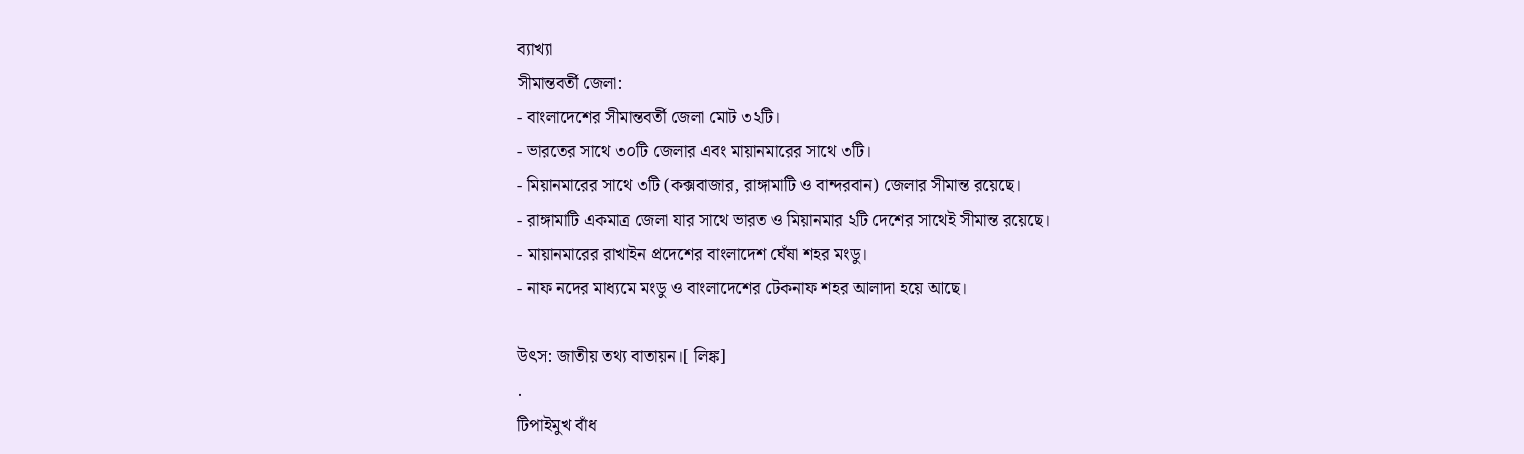ব্যাখ্যা
সীমান্তবর্তী জেলা:
- বাংলাদেশের সীমান্তবর্তী জেলা মোট ৩২টি।
- ভারতের সাথে ৩০টি জেলার এবং মায়ানমারের সাথে ৩টি।
- মিয়ানমারের সাথে ৩টি (কক্সবাজার, রাঙ্গামাটি ও বান্দরবান) জেলার সীমান্ত রয়েছে।
- রাঙ্গামাটি একমাত্র জেলা যার সাথে ভারত ও মিয়ানমার ২টি দেশের সাথেই সীমান্ত রয়েছে।
- মায়ানমারের রাখাইন প্রদেশের বাংলাদেশ ঘেঁষা শহর মংডু।
- নাফ নদের মাধ্যমে মংডু ও বাংলাদেশের টেকনাফ শহর আলাদা হয়ে আছে।

উৎস: জাতীয় তথ্য বাতায়ন।[ লিঙ্ক]
.
টিপাইমুখ বাঁধ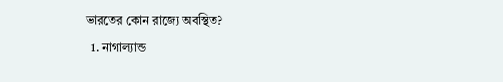ভারতের কোন রাজ্যে অবস্থিত?
  1. নাগাল্যান্ড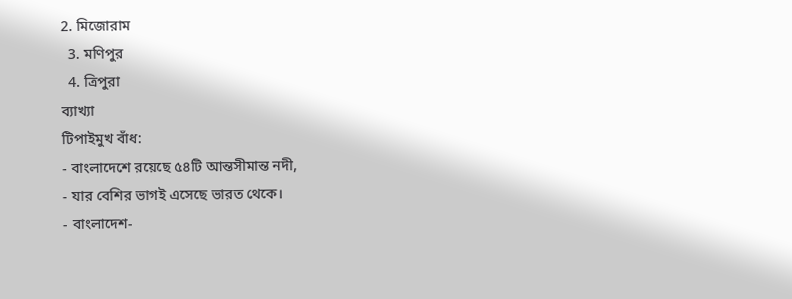2. মিজোরাম
  3. মণিপুর
  4. ত্রিপুরা
ব্যাখ্যা
টিপাইমুখ বাঁধ:
- বাংলাদেশে রয়েছে ৫৪টি আন্তসীমান্ত নদী,
- যার বেশির ভাগই এসেছে ভারত থেকে।
- বাংলাদেশ-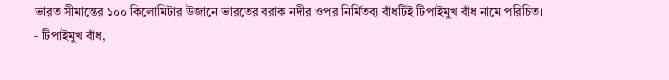ভারত সীমান্তের ১০০ কিলোমিটার উজানে ভারতের বরাক নদীর ওপর নির্মিতব্য বাঁধটিই টিপাইমুখ বাঁধ নামে পরিচিত।
- টিপাইমুখ বাঁধ,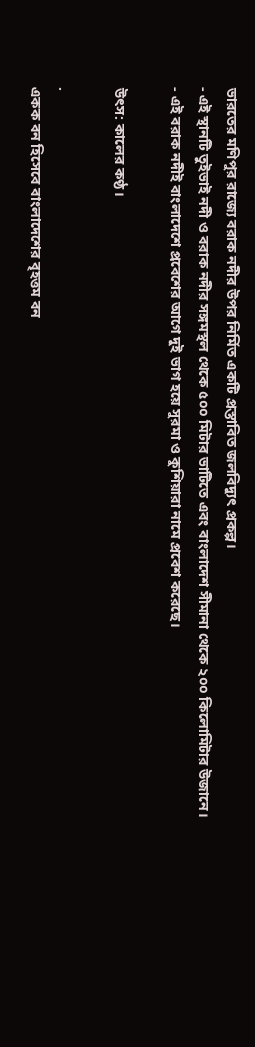ভারতের মণিপুর রাজ্যে বরাক নদীর উপর নির্মিত একটি প্রস্তাবিত জলবিদ্যুৎ প্রকল্প।
- এই স্থানটি তুইভাই নদী ও বরাক নদীর সঙ্গমস্থল থেকে ৫০০ মিটার ভাটিতে এবং বাংলাদেশ সীমানা থেকে ২০০ কিলোমিটার উজানে।
- এই বরাক নদীই বাংলাদেশে প্রবেশের আগে দুই ভাগ হয়ে সুরমা ও কুশিয়ারা নামে প্রবেশ করেছে।

উৎস: কালের কণ্ঠ।

.
একক বন হিসেবে বাংলাদেশের বৃহত্তম বন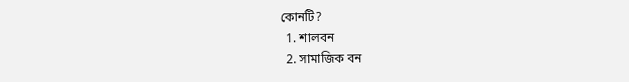কোনটি?
  1. শালবন
  2. সামাজিক বন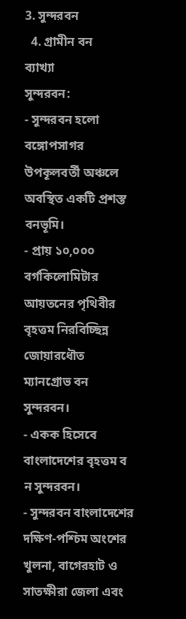3. সুন্দরবন
  4. গ্রামীন বন
ব্যাখ্যা
সুন্দরবন:
- সুন্দরবন হলো বঙ্গোপসাগর উপকূলবর্তী অঞ্চলে অবস্থিত একটি প্রশস্ত বনভূমি।
- প্রায় ১০,০০০ বর্গকিলোমিটার আয়তনের পৃথিবীর বৃহত্তম নিরবিচ্ছিন্ন জোয়ারধৌত ম্যানগ্রোভ বন সুন্দরবন।
- একক হিসেবে বাংলাদেশের বৃহত্তম ব ন সুন্দরবন।
- সুন্দরবন বাংলাদেশের দক্ষিণ-পশ্চিম অংশের খুলনা, বাগেরহাট ও সাতক্ষীরা জেলা এবং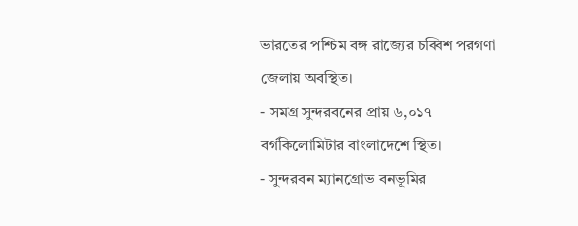ভারতের পশ্চিম বঙ্গ রাজ্যের চব্বিশ পরগণা জেলায় অবস্থিত।
- সমগ্র সুন্দরবনের প্রায় ৬,০১৭ বর্গকিলোমিটার বাংলাদেশে স্থিত।
- সুন্দরবন ম্যানগ্রোভ বনভূমির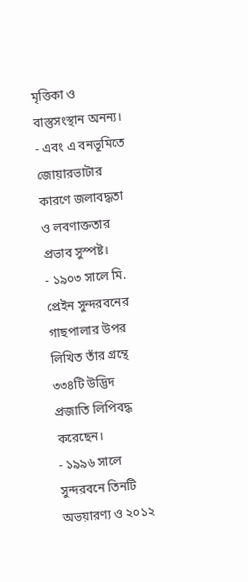মৃত্তিকা ও বাস্তুসংস্থান অনন্য।
- এবং এ বনভূমিতে জোয়ারভাটার কারণে জলাবদ্ধতা ও লবণাক্ততার প্রভাব সুস্পষ্ট।
- ১৯০৩ সালে মি. প্রেইন সুন্দরবনের গাছপালার উপর লিখিত তাঁর গ্রন্থে ৩৩৪টি উদ্ভিদ প্রজাতি লিপিবদ্ধ করেছেন।
- ১৯৯৬ সালে সুন্দরবনে তিনটি অভয়ারণ্য ও ২০১২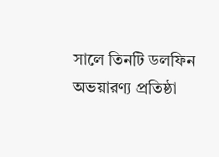সালে তিনটি ডলফিন অভয়ারণ্য প্রতিষ্ঠা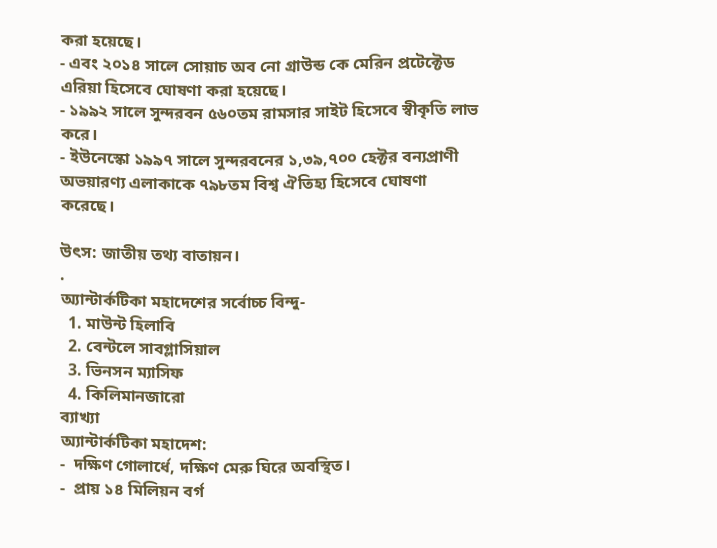করা হয়েছে।
- এবং ২০১৪ সালে সোয়াচ অব নো গ্রাউন্ড কে মেরিন প্রটেক্টেড এরিয়া হিসেবে ঘোষণা করা হয়েছে।
- ১৯৯২ সালে সুন্দরবন ৫৬০তম রামসার সাইট হিসেবে স্বীকৃতি লাভ করে।
- ইউনেস্কো ১৯৯৭ সালে সুন্দরবনের ১,৩৯,৭০০ হেক্টর বন্যপ্রাণী অভয়ারণ্য এলাকাকে ৭৯৮তম বিশ্ব ঐতিহ্য হিসেবে ঘোষণা করেছে।

উৎস: জাতীয় তথ্য বাতায়ন।
.
অ্যান্টার্কটিকা মহাদেশের সর্বোচ্চ বিন্দু-
  1. মাউন্ট হিলাবি
  2. বেন্টলে সাবগ্লাসিয়াল
  3. ভিনসন ম্যাসিফ
  4. কিলিমানজারো
ব্যাখ্যা
অ্যান্টার্কটিকা মহাদেশ:
-  দক্ষিণ গোলার্ধে, দক্ষিণ মেরু ঘিরে অবস্থিত।
-  প্রায় ১৪ মিলিয়ন বর্গ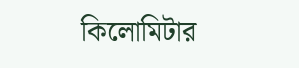কিলোমিটার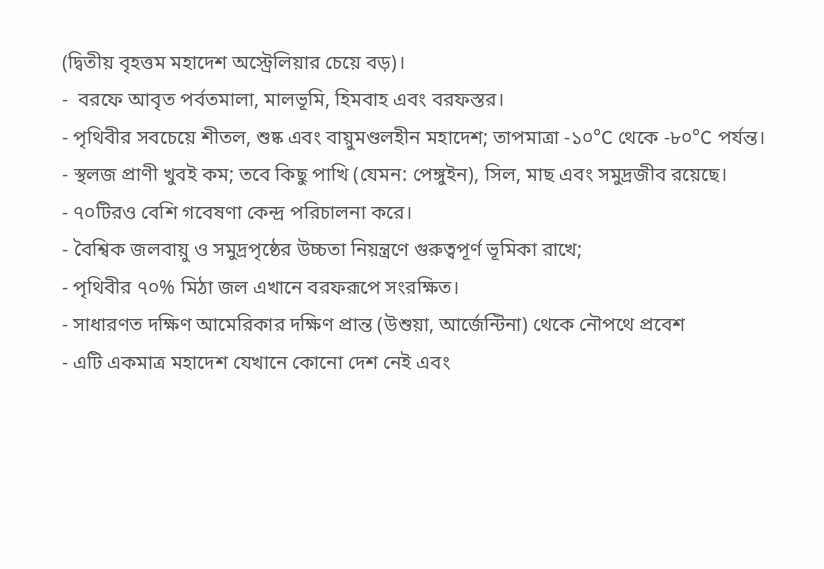(দ্বিতীয় বৃহত্তম মহাদেশ অস্ট্রেলিয়ার চেয়ে বড়)।
-  বরফে আবৃত পর্বতমালা, মালভূমি, হিমবাহ এবং বরফস্তর।
- পৃথিবীর সবচেয়ে শীতল, শুষ্ক এবং বায়ুমণ্ডলহীন মহাদেশ; তাপমাত্রা -১০°C থেকে -৮০°C পর্যন্ত।
- স্থলজ প্রাণী খুবই কম; তবে কিছু পাখি (যেমন: পেঙ্গুইন), সিল, মাছ এবং সমুদ্রজীব রয়েছে।
- ৭০টিরও বেশি গবেষণা কেন্দ্র পরিচালনা করে।
- বৈশ্বিক জলবায়ু ও সমুদ্রপৃষ্ঠের উচ্চতা নিয়ন্ত্রণে গুরুত্বপূর্ণ ভূমিকা রাখে;
- পৃথিবীর ৭০% মিঠা জল এখানে বরফরূপে সংরক্ষিত।
- সাধারণত দক্ষিণ আমেরিকার দক্ষিণ প্রান্ত (উশুয়া, আর্জেন্টিনা) থেকে নৌপথে প্রবেশ
- এটি একমাত্র মহাদেশ যেখানে কোনো দেশ নেই এবং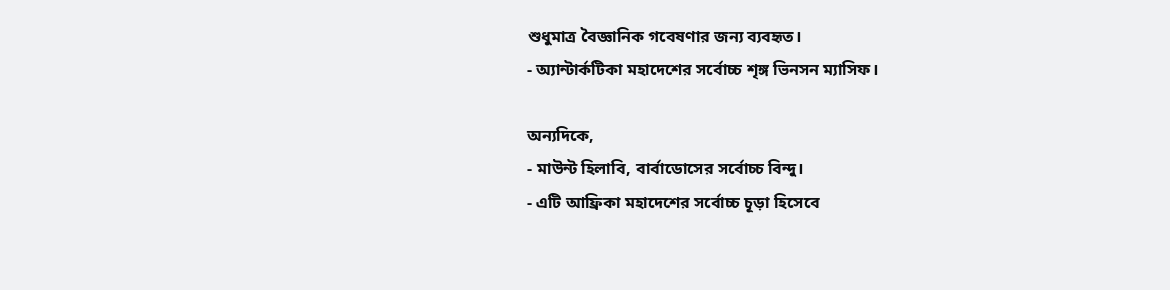শুধুমাত্র বৈজ্ঞানিক গবেষণার জন্য ব্যবহৃত।
- অ্যান্টার্কটিকা মহাদেশের সর্বোচ্চ শৃঙ্গ ভিনসন ম্যাসিফ।

অন্যদিকে,
- মাউন্ট হিলাবি, বার্বাডোসের সর্বোচ্চ বিন্দু।
- এটি আফ্রিকা মহাদেশের সর্বোচ্চ চূড়া হিসেবে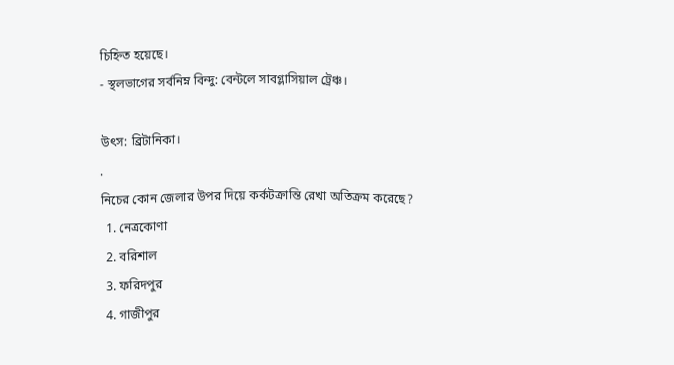চিহ্নিত হয়েছে।
- স্থলভাগের সর্বনিম্ন বিন্দু: বেন্টলে সাবগ্লাসিয়াল ট্রেঞ্চ।

উৎস: ব্রিটানিকা।
.
নিচের কোন জেলার উপর দিয়ে কর্কটক্রান্তি রেখা অতিক্রম করেছে?
  1. নেত্রকোণা
  2. বরিশাল
  3. ফরিদপুর
  4. গাজীপুর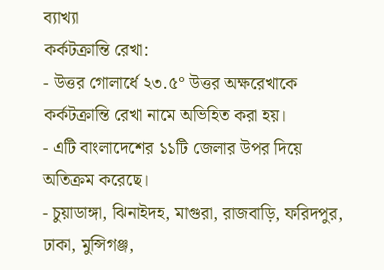ব্যাখ্যা
কর্কটক্রান্তি রেখা:
- উত্তর গোলার্ধে ২৩.৫° উত্তর অক্ষরেখাকে কর্কটক্রান্তি রেখা নামে অভিহিত করা হয়।
- এটি বাংলাদেশের ১১টি জেলার উপর দিয়ে অতিক্রম করেছে।
- চুয়াডাঙ্গা, ঝিনাইদহ, মাগুরা, রাজবাড়ি, ফরিদপুর, ঢাকা, মুন্সিগঞ্জ,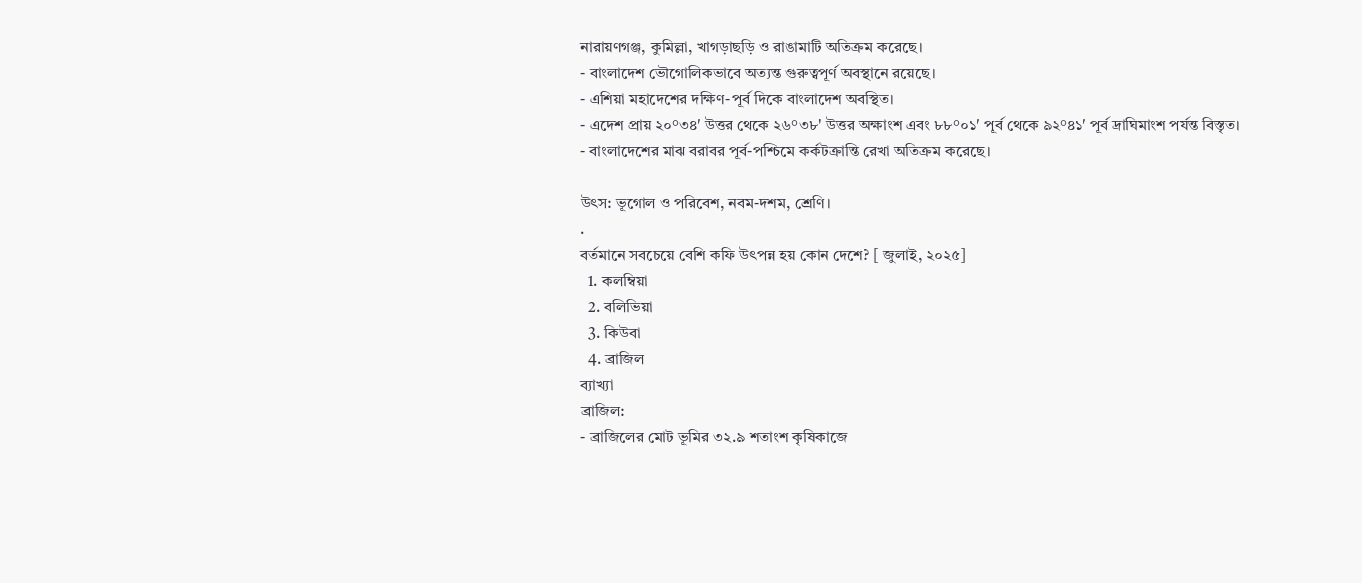নারায়ণগঞ্জ, কুমিল্লা, খাগড়াছড়ি ও রাঙামাটি অতিক্রম করেছে।
- বাংলাদেশ ভৌগোলিকভাবে অত্যন্ত গুরুত্বপূর্ণ অবস্থানে রয়েছে।
- এশিয়া মহাদেশের দক্ষিণ-পূর্ব দিকে বাংলাদেশ অবস্থিত।
- এদেশ প্রায় ২০°৩৪′ উত্তর থেকে ২৬°৩৮' উত্তর অক্ষাংশ এবং ৮৮°০১′ পূর্ব থেকে ৯২°৪১′ পূর্ব দ্রাঘিমাংশ পর্যন্ত বিস্তৃত।
- বাংলাদেশের মাঝ বরাবর পূর্ব-পশ্চিমে কর্কটক্রান্তি রেখা অতিক্রম করেছে।

উৎস: ভূগোল ও পরিবেশ, নবম-দশম, শ্রেণি।
.
বর্তমানে সবচেয়ে বেশি কফি উৎপন্ন হয় কোন দেশে? [ জুলাই, ২০২৫]
  1. কলম্বিয়া
  2. বলিভিয়া
  3. কিউবা
  4. ব্রাজিল
ব্যাখ্যা
ব্রাজিল:
- ব্রাজিলের মোট ভূমির ৩২.৯ শতাংশ কৃষিকাজে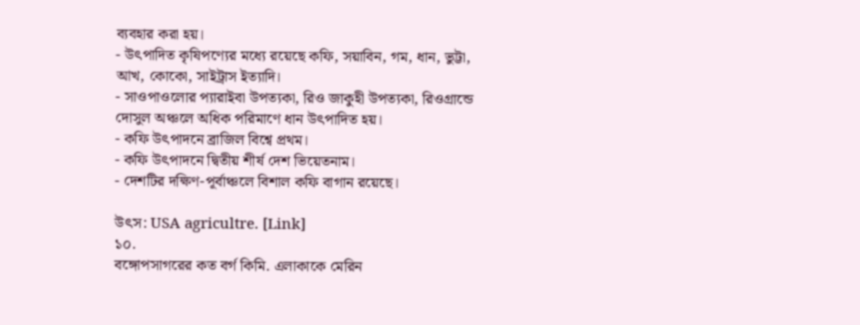ব্যবহার করা হয়।
- উৎপাদিত কৃষিপণ্যের মধ্যে রয়েছে কফি, সয়াবিন, গম, ধান, ভুট্টা, আখ, কোকো, সাইট্রাস ইত্যাদি।
- সাওপাওলোর প্যারাইবা উপত্যকা, রিও জাকুহী উপত্যকা, রিওগ্রান্ডে দোসুল অঞ্চলে অধিক পরিমাণে ধান উৎপাদিত হয়।
- কফি উৎপাদনে ব্রাজিল বিশ্বে প্রথম।
- কফি উৎপাদনে দ্বিতীয় শীর্ষ দেশ ভিয়েতনাম।
- দেশটির দক্ষিণ-পূর্বাঞ্চলে বিশাল কফি বাগান রয়েছে।

উৎস: USA agricultre. [Link]
১০.
বঙ্গোপসাগরের কত বৰ্গ কিমি. এলাকাকে মেরিন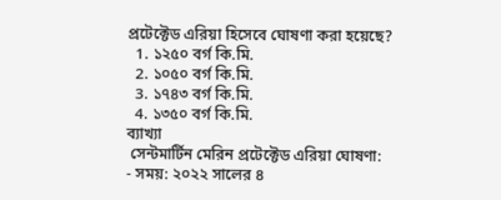প্রটেক্টেড এরিয়া হিসেবে ঘোষণা করা হয়েছে?
  1. ১২৫০ বর্গ কি.মি.
  2. ১০৫০ বর্গ কি.মি.
  3. ১৭৪৩ বর্গ কি.মি.
  4. ১৩৫০ বর্গ কি.মি.
ব্যাখ্যা
 সেন্টমার্টিন মেরিন প্রটেক্টেড এরিয়া ঘোষণা:
- সময়: ২০২২ সালের ৪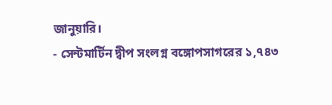জানুয়ারি।
- সেন্টমার্টিন দ্বীপ সংলগ্ন বঙ্গোপসাগরের ১,৭৪৩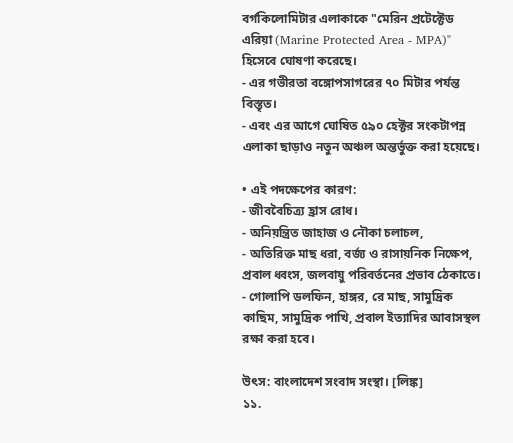বর্গকিলোমিটার এলাকাকে "মেরিন প্রটেক্টেড এরিয়া (Marine Protected Area - MPA)" হিসেবে ঘোষণা করেছে।
- এর গভীরতা বঙ্গোপসাগরের ৭০ মিটার পর্যন্ত বিস্তৃত।
- এবং এর আগে ঘোষিত ৫৯০ হেক্টর সংকটাপন্ন এলাকা ছাড়াও নতুন অঞ্চল অন্তর্ভুক্ত করা হয়েছে।

• এই পদক্ষেপের কারণ:
- জীববৈচিত্র্য হ্রাস রোধ।
- অনিয়ন্ত্রিত জাহাজ ও নৌকা চলাচল,
- অতিরিক্ত মাছ ধরা, বর্জ্য ও রাসায়নিক নিক্ষেপ, প্রবাল ধ্বংস, জলবায়ু পরিবর্তনের প্রভাব ঠেকাতে।
- গোলাপি ডলফিন, হাঙ্গর, রে মাছ, সামুদ্রিক কাছিম, সামুদ্রিক পাখি, প্রবাল ইত্যাদির আবাসস্থল রক্ষা করা হবে।

উৎস: বাংলাদেশ সংবাদ সংস্থা। [লিঙ্ক]
১১.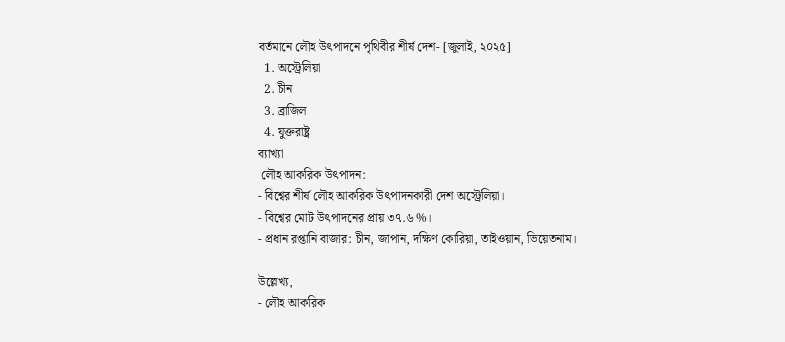বর্তমানে লৌহ উৎপাদনে পৃথিবীর শীর্ষ দেশ- [জুলাই, ২০২৫]
  1. অস্ট্রেলিয়া
  2. চীন
  3. ব্রাজিল
  4. যুক্তরাষ্ট্র
ব্যাখ্যা
 লৌহ আকরিক উৎপাদন:
- বিশ্বের শীর্ষ লৌহ আকরিক উৎপাদনকারী দেশ অস্ট্রেলিয়া।
- বিশ্বের মোট উৎপাদনের প্রায় ৩৭.৬%।
- প্রধান রপ্তানি বাজার: চীন, জাপান, দক্ষিণ কোরিয়া, তাইওয়ান, ভিয়েতনাম।

উল্লেখ্য,
- লৌহ আকরিক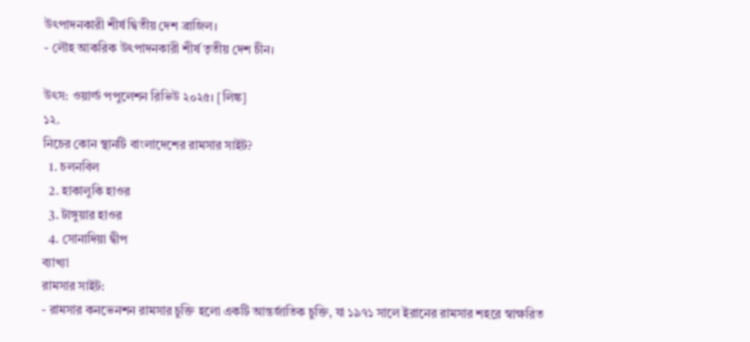উৎপাদনকারী শীর্ষ দ্বিতীয় দেশ ব্রাজিল।
- লৌহ আকরিক উৎপাদনকারী শীর্ষ তৃতীয় দেশ চীন।

উৎস: ওয়ার্ল্ড পপুলেশন রিভিউ ২০২৫। [লিঙ্ক]
১২.
নিচের কোন স্থানটি বাংলাদেশের রামসার সাইট?
  1. চলনবিল
  2. হাকালুকি হাওর
  3. টাঙ্গুয়ার হাওর
  4. সোনাদিয়া দ্বীপ
ব্যাখ্যা
রামসার সাইট:
- রামসার কনভেনশন রামসার চুক্তি হলো একটি আন্তর্জাতিক চুক্তি, যা ১৯৭১ সালে ইরানের রামসার শহরে স্বাক্ষরিত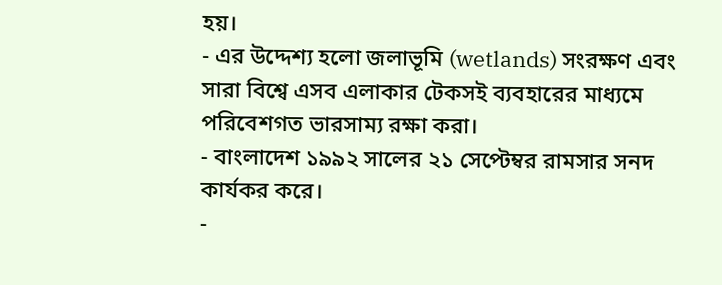হয়।
- এর উদ্দেশ্য হলো জলাভূমি (wetlands) সংরক্ষণ এবং সারা বিশ্বে এসব এলাকার টেকসই ব্যবহারের মাধ্যমে পরিবেশগত ভারসাম্য রক্ষা করা।
- বাংলাদেশ ১৯৯২ সালের ২১ সেপ্টেম্বর রামসার সনদ কার্যকর করে।
-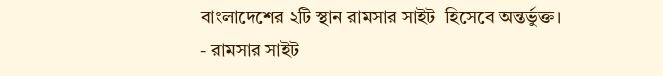বাংলাদেশের ২টি স্থান রামসার সাইট  হিসেবে অন্তর্ভুক্ত।
- রামসার সাইট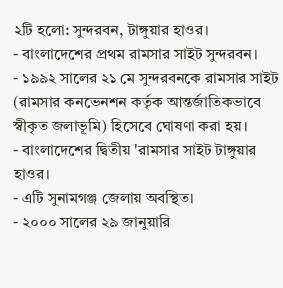২টি হলো: সুন্দরবন, টাঙ্গুয়ার হাওর।
- বাংলাদেশের প্রথম রামসার সাইট সুন্দরবন।
- ১৯৯২ সালের ২১ মে সুন্দরবনকে রামসার সাইট (রামসার কনভেনশন কর্তৃক আন্তর্জাতিকভাবে স্বীকৃত জলাভূমি) হিসেবে ঘোষণা করা হয়।
- বাংলাদেশের দ্বিতীয় 'রামসার সাইট টাঙ্গুয়ার হাওর।
- এটি সুনামগঞ্জ জেলায় অবস্থিত।
- ২০০০ সালের ২৯ জানুয়ারি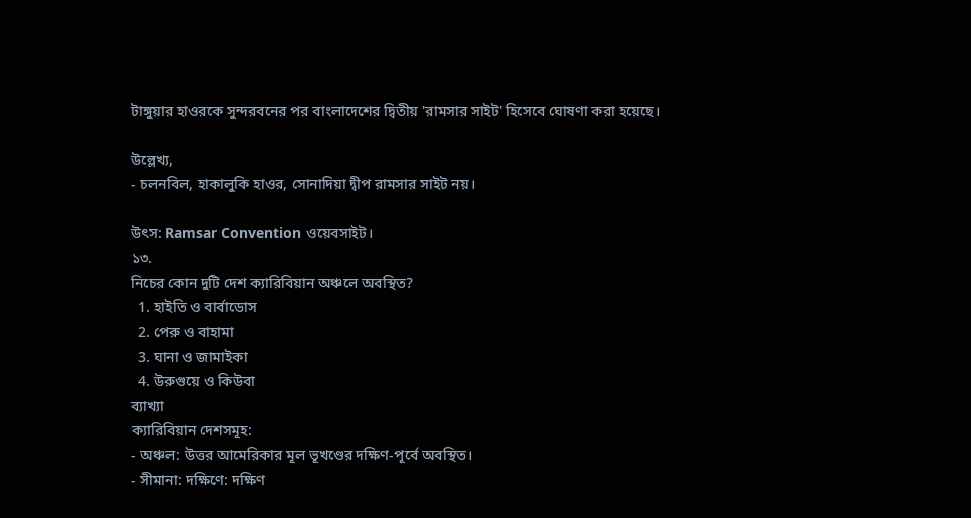টাঙ্গুয়ার হাওরকে সুন্দরবনের পর বাংলাদেশের দ্বিতীয় 'রামসার সাইট' হিসেবে ঘোষণা করা হয়েছে।

উল্লেখ্য,
- চলনবিল, হাকালুকি হাওর, সোনাদিয়া দ্বীপ রামসার সাইট নয়।

উৎস: Ramsar Convention ওয়েবসাইট।
১৩.
নিচের কোন দুটি দেশ ক্যারিবিয়ান অঞ্চলে অবস্থিত?
  1. হাইতি ও বার্বাডোস
  2. পেরু ও বাহামা
  3. ঘানা ও জামাইকা
  4. উরুগুয়ে ও কিউবা
ব্যাখ্যা
ক্যারিবিয়ান দেশসমূহ:
- অঞ্চল: উত্তর আমেরিকার মূল ভূখণ্ডের দক্ষিণ-পূর্বে অবস্থিত।
- সীমানা: দক্ষিণে: দক্ষিণ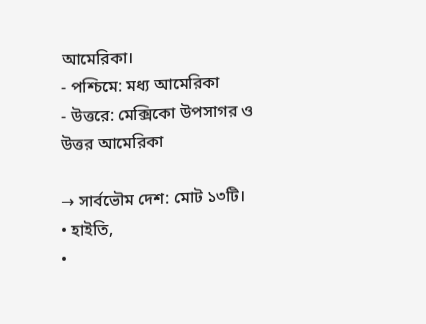আমেরিকা।
- পশ্চিমে: মধ্য আমেরিকা
- উত্তরে: মেক্সিকো উপসাগর ও উত্তর আমেরিকা

→ সার্বভৌম দেশ: মোট ১৩টি।
• হাইতি,
•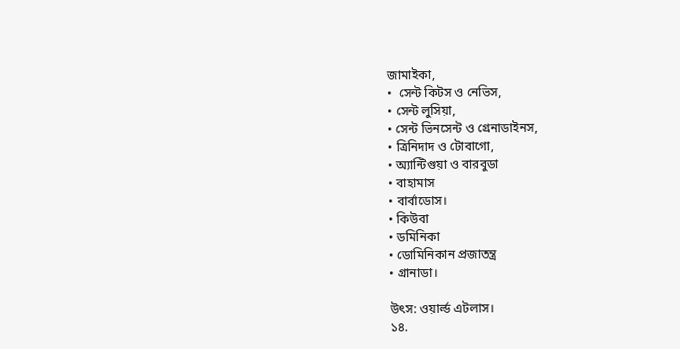জামাইকা,
•  সেন্ট কিটস ও নেভিস,
• সেন্ট লুসিয়া,
• সেন্ট ভিনসেন্ট ও গ্রেনাডাইনস,
• ত্রিনিদাদ ও টোবাগো,
• অ্যান্টিগুয়া ও বারবুডা
• বাহামাস
• বার্বাডোস।
• কিউবা
• ডমিনিকা
• ডোমিনিকান প্রজাতন্ত্র
• গ্রানাডা।

উৎস: ওয়ার্ল্ড এটলাস।
১৪.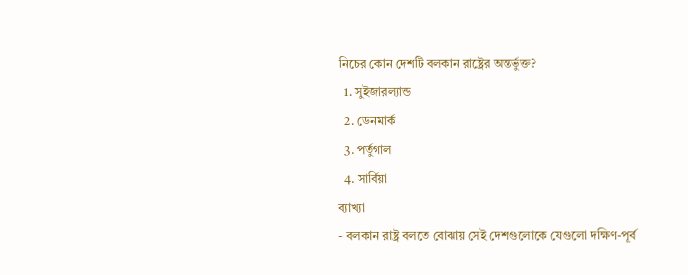নিচের কোন দেশটি বলকান রাষ্ট্রের অন্তর্ভুক্ত?
  1. সুইজারল্যান্ড
  2. ডেনমার্ক
  3. পর্তুগাল
  4. সার্বিয়া
ব্যাখ্যা
- বলকান রাষ্ট্র বলতে বোঝায় সেই দেশগুলোকে যেগুলো দক্ষিণ-পূর্ব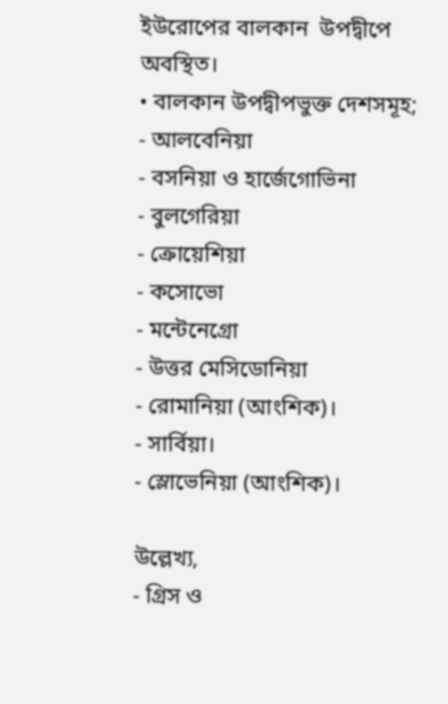ইউরোপের বালকান  উপদ্বীপে অবস্থিত।
• বালকান উপদ্বীপভুক্ত দেশসমূহ;
- আলবেনিয়া
- বসনিয়া ও হার্জেগোভিনা
- বুলগেরিয়া
- ক্রোয়েশিয়া
- কসোভো
- মন্টেনেগ্রো
- উত্তর মেসিডোনিয়া
- রোমানিয়া (আংশিক)।
- সার্বিয়া।
- স্লোভেনিয়া (আংশিক)।

উল্লেখ্য,
- গ্রিস ও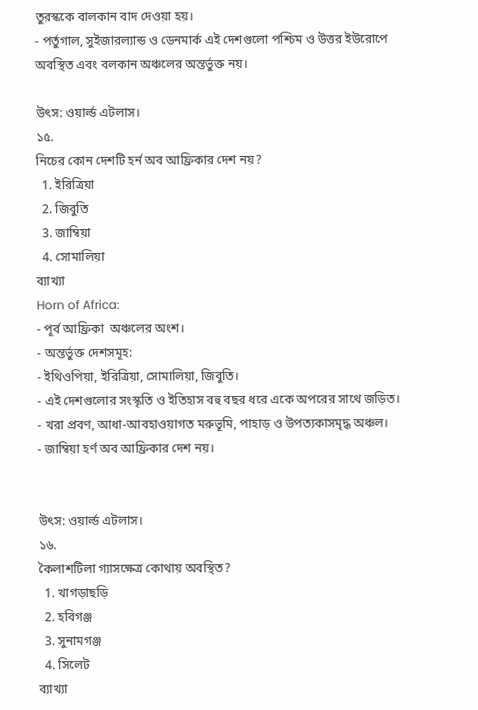তুরস্ককে বালকান বাদ দেওয়া হয়।
- পর্তুগাল, সুইজারল্যান্ড ও ডেনমার্ক এই দেশগুলো পশ্চিম ও উত্তর ইউরোপে অবস্থিত এবং বলকান অঞ্চলের অন্তর্ভুক্ত নয়।

উৎস: ওয়ার্ল্ড এটলাস।
১৫.
নিচের কোন দেশটি হর্ন অব আফ্রিকার দেশ নয়?
  1. ইরিত্রিয়া
  2. জিবুতি
  3. জাম্বিয়া
  4. সোমালিয়া
ব্যাখ্যা
Horn of Africa:
- পূর্ব আফ্রিকা  অঞ্চলের অংশ।
- অন্তর্ভুক্ত দেশসমূহ:
- ইথিওপিয়া, ইরিত্রিয়া, সোমালিয়া, জিবুতি।
- এই দেশগুলোর সংস্কৃতি ও ইতিহাস বহু বছর ধরে একে অপরের সাথে জড়িত।
- খরা প্রবণ, আধা-আবহাওয়াগত মরুভূমি, পাহাড় ও উপত্যকাসমৃদ্ধ অঞ্চল।
- জাম্বিয়া হর্ণ অব আফ্রিকার দেশ নয়।


উৎস: ওয়ার্ল্ড এটলাস।
১৬.
কৈলাশটিলা গ্যাসক্ষেত্র কোথায় অবস্থিত?
  1. খাগড়াছড়ি
  2. হবিগঞ্জ
  3. সুনামগঞ্জ
  4. সিলেট
ব্যাখ্যা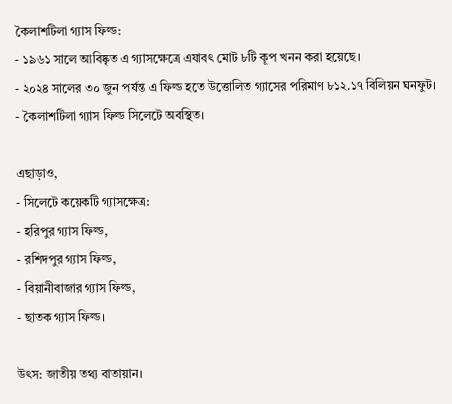কৈলাশটিলা গ্যাস ফিল্ড:
- ১৯৬১ সালে আবিষ্কৃত এ গ্যাসক্ষেত্রে এযাবৎ মোট ৮টি কূপ খনন করা হয়েছে।
- ২০২৪ সালের ৩০ জুন পর্যন্ত এ ফিল্ড হতে উত্তোলিত গ্যাসের পরিমাণ ৮১২.১৭ বিলিয়ন ঘনফুট।
- কৈলাশটিলা গ্যাস ফিল্ড সিলেটে অবস্থিত।

এছাড়াও,
- সিলেটে কয়েকটি গ্যাসক্ষেত্র:
- হরিপুর গ্যাস ফিল্ড,
- রশিদপুর গ্যাস ফিল্ড,
- বিয়ানীবাজার গ্যাস ফিল্ড,
- ছাতক গ্যাস ফিল্ড।

উৎস: জাতীয় তথ্য বাতায়ান।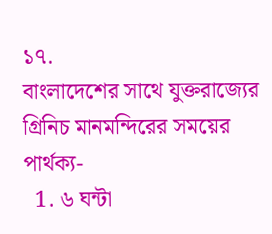১৭.
বাংলাদেশের সাথে যুক্তরাজ্যের গ্রিনিচ মানমন্দিরের সময়ের পার্থক্য-
  1. ৬ ঘন্টা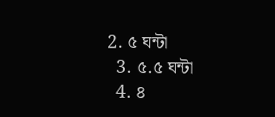2. ৫ ঘন্টা
  3. ৫.৫ ঘন্টা
  4. ৪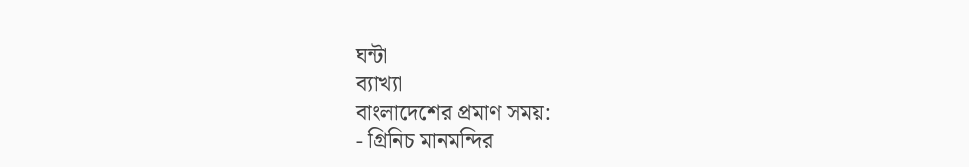ঘন্টা
ব্যাখ্যা
বাংলাদেশের প্রমাণ সময়:
- গ্রিনিচ মানমন্দির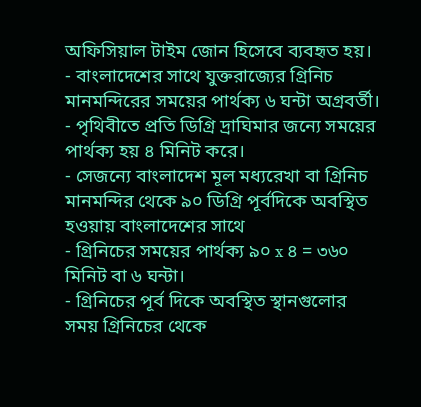অফিসিয়াল টাইম জোন হিসেবে ব্যবহৃত হয়।
- বাংলাদেশের সাথে যুক্তরাজ্যের গ্রিনিচ মানমন্দিরের সময়ের পার্থক্য ৬ ঘন্টা অগ্রবর্তী।
- পৃথিবীতে প্রতি ডিগ্রি দ্রাঘিমার জন্যে সময়ের পার্থক্য হয় ৪ মিনিট করে।
- সেজন্যে বাংলাদেশ মূল মধ্যরেখা বা গ্রিনিচ মানমন্দির থেকে ৯০ ডিগ্রি পূর্বদিকে অবস্থিত হওয়ায় বাংলাদেশের সাথে
- গ্রিনিচের সময়ের পার্থক্য ৯০ x ৪ = ৩৬০ মিনিট বা ৬ ঘন্টা।
- গ্রিনিচের পূর্ব দিকে অবস্থিত স্থানগুলোর সময় গ্রিনিচের থেকে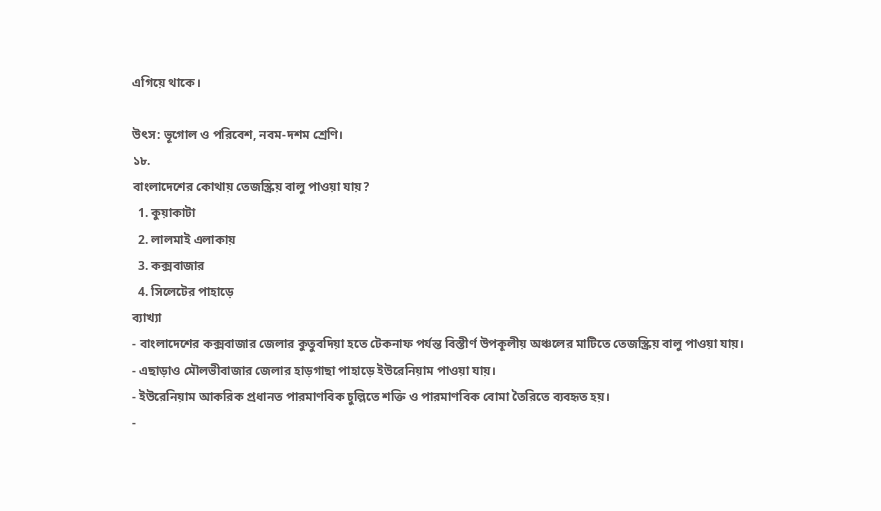এগিয়ে থাকে।

উৎস: ভূগোল ও পরিবেশ, নবম-দশম শ্রেণি।
১৮.
বাংলাদেশের কোথায় তেজস্ক্রিয় বালু পাওয়া যায়?
  1. কুয়াকাটা
  2. লালমাই এলাকায়
  3. কক্সবাজার
  4. সিলেটের পাহাড়ে
ব্যাখ্যা
- বাংলাদেশের কক্সবাজার জেলার কুতুবদিয়া হতে টেকনাফ পর্যন্ত বিস্তীর্ণ উপকূলীয় অঞ্চলের মাটিতে তেজস্ক্রিয় বালু পাওয়া যায়।
- এছাড়াও মৌলভীবাজার জেলার হাড়গাছা পাহাড়ে ইউরেনিয়াম পাওয়া যায়।
- ইউরেনিয়াম আকরিক প্রধানত পারমাণবিক চুল্লিতে শক্তি ও পারমাণবিক বোমা তৈরিতে ব্যবহৃত হয়।
-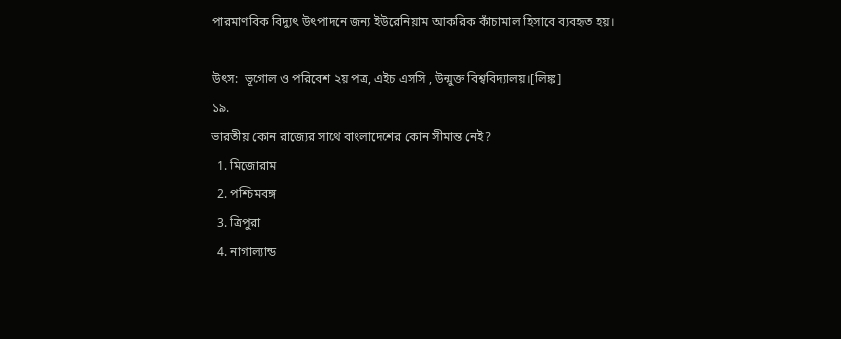পারমাণবিক বিদ্যুৎ উৎপাদনে জন্য ইউরেনিয়াম আকরিক কাঁচামাল হিসাবে ব্যবহৃত হয়।

উৎস:  ভূগোল ও পরিবেশ ২য় পত্র, এইচ এসসি , উন্মুক্ত বিশ্ববিদ্যালয়।[লিঙ্ক]
১৯.
ভারতীয় কোন রাজ্যের সাথে বাংলাদেশের কোন সীমান্ত নেই?
  1. মিজোরাম
  2. পশ্চিমবঙ্গ
  3. ত্রিপুরা
  4. নাগাল্যান্ড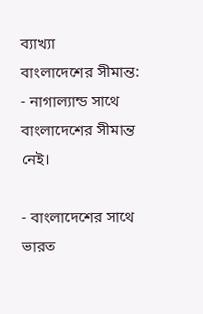ব্যাখ্যা
বাংলাদেশের সীমান্ত:
- নাগাল্যান্ড সাথে বাংলাদেশের সীমান্ত নেই।

- বাংলাদেশের সাথে ভারত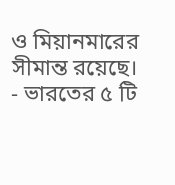ও মিয়ানমারের সীমান্ত রয়েছে।
- ভারতের ৫ টি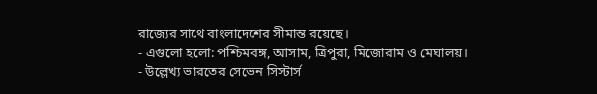রাজ্যের সাথে বাংলাদেশের সীমান্ত রয়েছে।
- এগুলো হলো: পশ্চিমবঙ্গ, আসাম, ত্রিপুরা, মিজোরাম ও মেঘালয়।
- উল্লেখ্য ভারতের সেভেন সিস্টার্স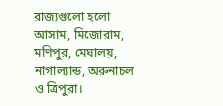রাজ্যগুলো হলো আসাম, মিজোরাম, মণিপুর, মেঘালয়, নাগাল্যান্ড, অরুনাচল ও ত্রিপুরা।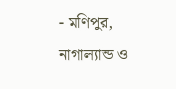- মণিপুর, নাগাল্যান্ড ও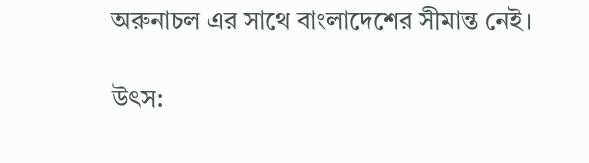অরুনাচল এর সাথে বাংলাদেশের সীমান্ত নেই।

উৎস: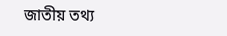জাতীয় তথ্য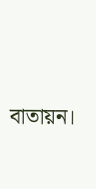বাতায়ন।